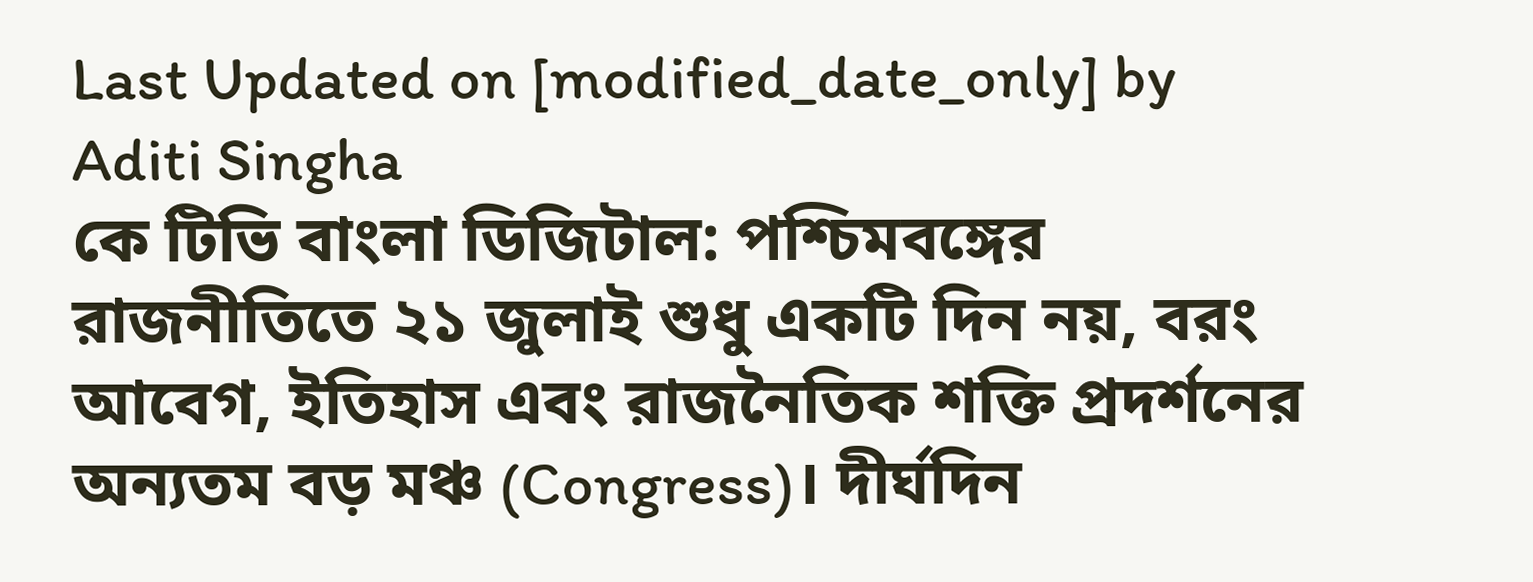Last Updated on [modified_date_only] by Aditi Singha
কে টিভি বাংলা ডিজিটাল: পশ্চিমবঙ্গের রাজনীতিতে ২১ জুলাই শুধু একটি দিন নয়, বরং আবেগ, ইতিহাস এবং রাজনৈতিক শক্তি প্রদর্শনের অন্যতম বড় মঞ্চ (Congress)। দীর্ঘদিন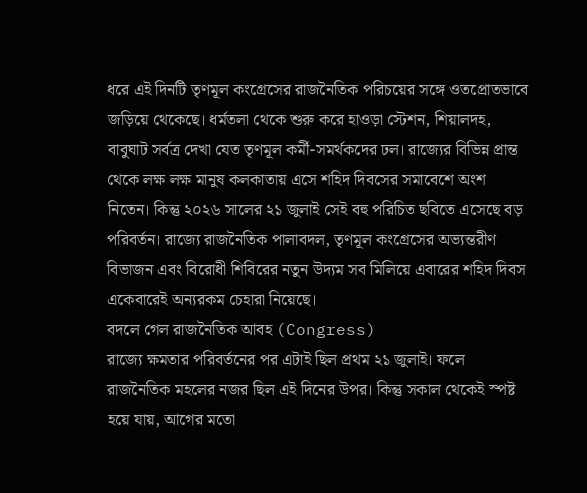ধরে এই দিনটি তৃণমূল কংগ্রেসের রাজনৈতিক পরিচয়ের সঙ্গে ওতপ্রোতভাবে জড়িয়ে থেকেছে। ধর্মতলা থেকে শুরু করে হাওড়া স্টেশন, শিয়ালদহ, বাবুঘাট সর্বত্র দেখা যেত তৃণমূল কর্মী-সমর্থকদের ঢল। রাজ্যের বিভিন্ন প্রান্ত থেকে লক্ষ লক্ষ মানুষ কলকাতায় এসে শহিদ দিবসের সমাবেশে অংশ নিতেন। কিন্তু ২০২৬ সালের ২১ জুলাই সেই বহু পরিচিত ছবিতে এসেছে বড় পরিবর্তন। রাজ্যে রাজনৈতিক পালাবদল, তৃণমূল কংগ্রেসের অভ্যন্তরীণ বিভাজন এবং বিরোধী শিবিরের নতুন উদ্যম সব মিলিয়ে এবারের শহিদ দিবস একেবারেই অন্যরকম চেহারা নিয়েছে।
বদলে গেল রাজনৈতিক আবহ (Congress)
রাজ্যে ক্ষমতার পরিবর্তনের পর এটাই ছিল প্রথম ২১ জুলাই। ফলে রাজনৈতিক মহলের নজর ছিল এই দিনের উপর। কিন্তু সকাল থেকেই স্পষ্ট হয়ে যায়, আগের মতো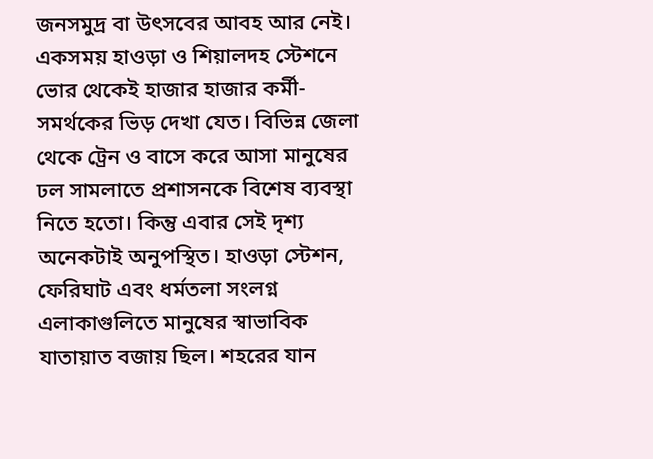জনসমুদ্র বা উৎসবের আবহ আর নেই। একসময় হাওড়া ও শিয়ালদহ স্টেশনে ভোর থেকেই হাজার হাজার কর্মী-সমর্থকের ভিড় দেখা যেত। বিভিন্ন জেলা থেকে ট্রেন ও বাসে করে আসা মানুষের ঢল সামলাতে প্রশাসনকে বিশেষ ব্যবস্থা নিতে হতো। কিন্তু এবার সেই দৃশ্য অনেকটাই অনুপস্থিত। হাওড়া স্টেশন, ফেরিঘাট এবং ধর্মতলা সংলগ্ন এলাকাগুলিতে মানুষের স্বাভাবিক যাতায়াত বজায় ছিল। শহরের যান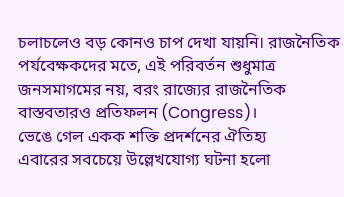চলাচলেও বড় কোনও চাপ দেখা যায়নি। রাজনৈতিক পর্যবেক্ষকদের মতে, এই পরিবর্তন শুধুমাত্র জনসমাগমের নয়, বরং রাজ্যের রাজনৈতিক বাস্তবতারও প্রতিফলন (Congress)।
ভেঙে গেল একক শক্তি প্রদর্শনের ঐতিহ্য
এবারের সবচেয়ে উল্লেখযোগ্য ঘটনা হলো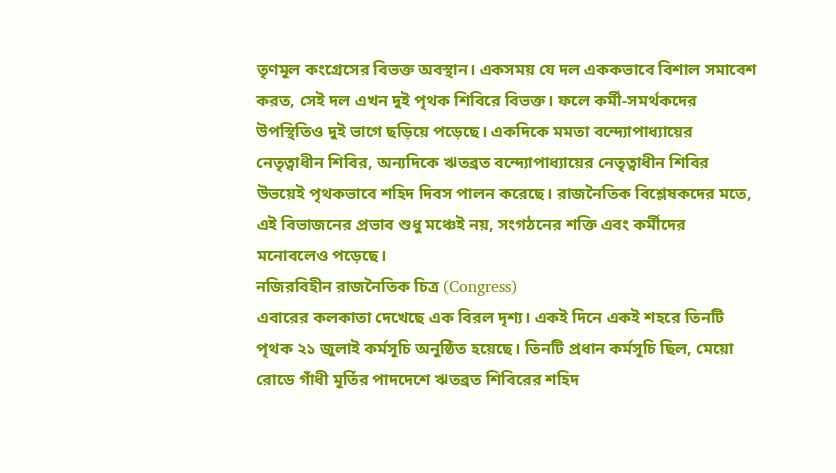তৃণমূল কংগ্রেসের বিভক্ত অবস্থান। একসময় যে দল এককভাবে বিশাল সমাবেশ করত, সেই দল এখন দুই পৃথক শিবিরে বিভক্ত। ফলে কর্মী-সমর্থকদের উপস্থিতিও দুই ভাগে ছড়িয়ে পড়েছে। একদিকে মমতা বন্দ্যোপাধ্যায়ের নেতৃত্বাধীন শিবির, অন্যদিকে ঋতব্রত বন্দ্যোপাধ্যায়ের নেতৃত্বাধীন শিবির উভয়েই পৃথকভাবে শহিদ দিবস পালন করেছে। রাজনৈতিক বিশ্লেষকদের মতে, এই বিভাজনের প্রভাব শুধু মঞ্চেই নয়, সংগঠনের শক্তি এবং কর্মীদের মনোবলেও পড়েছে।
নজিরবিহীন রাজনৈতিক চিত্র (Congress)
এবারের কলকাতা দেখেছে এক বিরল দৃশ্য। একই দিনে একই শহরে তিনটি পৃথক ২১ জুলাই কর্মসূচি অনুষ্ঠিত হয়েছে। তিনটি প্রধান কর্মসূচি ছিল, মেয়ো রোডে গাঁধী মূর্তির পাদদেশে ঋতব্রত শিবিরের শহিদ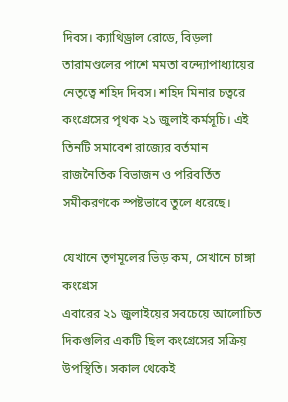দিবস। ক্যাথিড্রাল রোডে, বিড়লা তারামণ্ডলের পাশে মমতা বন্দ্যোপাধ্যায়ের নেতৃত্বে শহিদ দিবস। শহিদ মিনার চত্বরে কংগ্রেসের পৃথক ২১ জুলাই কর্মসূচি। এই তিনটি সমাবেশ রাজ্যের বর্তমান রাজনৈতিক বিভাজন ও পরিবর্তিত সমীকরণকে স্পষ্টভাবে তুলে ধরেছে।

যেখানে তৃণমূলের ভিড় কম, সেখানে চাঙ্গা কংগ্রেস
এবারের ২১ জুলাইয়ের সবচেয়ে আলোচিত দিকগুলির একটি ছিল কংগ্রেসের সক্রিয় উপস্থিতি। সকাল থেকেই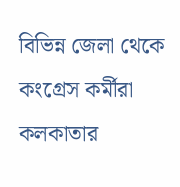বিভিন্ন জেলা থেকে কংগ্রেস কর্মীরা কলকাতার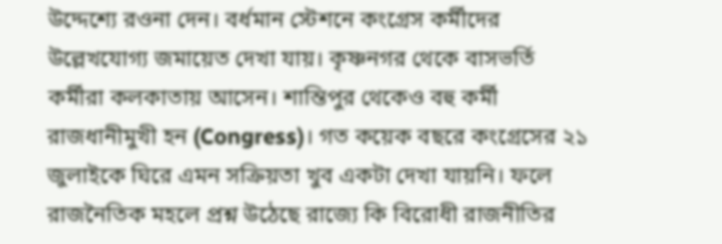উদ্দেশ্যে রওনা দেন। বর্ধমান স্টেশনে কংগ্রেস কর্মীদের উল্লেখযোগ্য জমায়েত দেখা যায়। কৃষ্ণনগর থেকে বাসভর্তি কর্মীরা কলকাতায় আসেন। শান্তিপুর থেকেও বহু কর্মী রাজধানীমুখী হন (Congress)। গত কয়েক বছরে কংগ্রেসের ২১ জুলাইকে ঘিরে এমন সক্রিয়তা খুব একটা দেখা যায়নি। ফলে রাজনৈতিক মহলে প্রশ্ন উঠেছে রাজ্যে কি বিরোধী রাজনীতির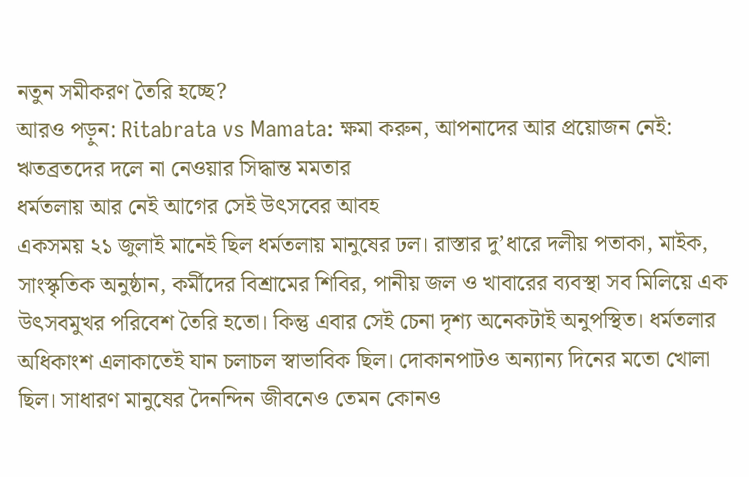নতুন সমীকরণ তৈরি হচ্ছে?
আরও পড়ুন: Ritabrata vs Mamata: ক্ষমা করুন, আপনাদের আর প্রয়োজন নেই: ঋতব্রতদের দলে না নেওয়ার সিদ্ধান্ত মমতার
ধর্মতলায় আর নেই আগের সেই উৎসবের আবহ
একসময় ২১ জুলাই মানেই ছিল ধর্মতলায় মানুষের ঢল। রাস্তার দু’ধারে দলীয় পতাকা, মাইক, সাংস্কৃতিক অনুষ্ঠান, কর্মীদের বিশ্রামের শিবির, পানীয় জল ও খাবারের ব্যবস্থা সব মিলিয়ে এক উৎসবমুখর পরিবেশ তৈরি হতো। কিন্তু এবার সেই চেনা দৃশ্য অনেকটাই অনুপস্থিত। ধর্মতলার অধিকাংশ এলাকাতেই যান চলাচল স্বাভাবিক ছিল। দোকানপাটও অন্যান্য দিনের মতো খোলা ছিল। সাধারণ মানুষের দৈনন্দিন জীবনেও তেমন কোনও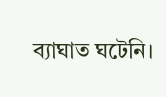ব্যাঘাত ঘটেনি।